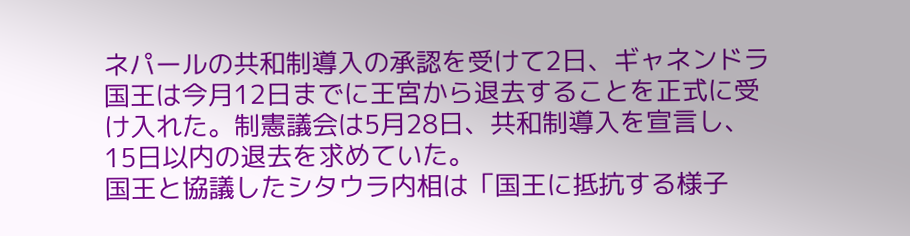ネパールの共和制導入の承認を受けて2日、ギャネンドラ国王は今月12日までに王宮から退去することを正式に受け入れた。制憲議会は5月28日、共和制導入を宣言し、15日以内の退去を求めていた。
国王と協議したシタウラ内相は「国王に抵抗する様子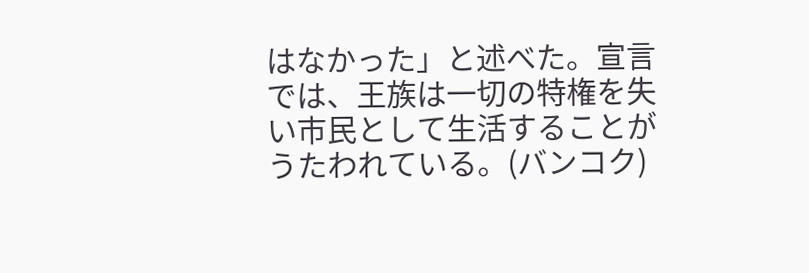はなかった」と述べた。宣言では、王族は一切の特権を失い市民として生活することがうたわれている。(バンコク)